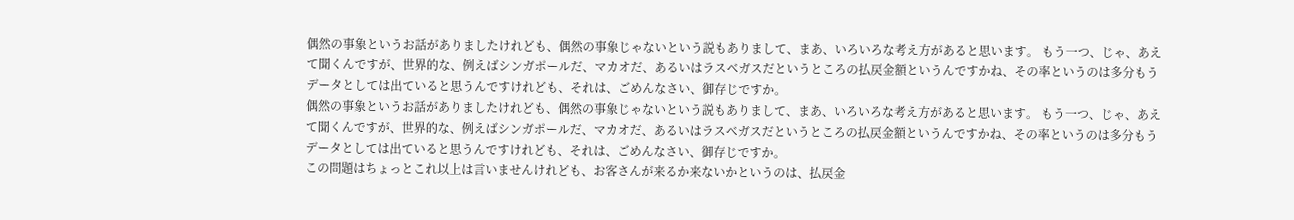偶然の事象というお話がありましたけれども、偶然の事象じゃないという説もありまして、まあ、いろいろな考え方があると思います。 もう一つ、じゃ、あえて聞くんですが、世界的な、例えばシンガポールだ、マカオだ、あるいはラスベガスだというところの払戻金額というんですかね、その率というのは多分もうデータとしては出ていると思うんですけれども、それは、ごめんなさい、御存じですか。
偶然の事象というお話がありましたけれども、偶然の事象じゃないという説もありまして、まあ、いろいろな考え方があると思います。 もう一つ、じゃ、あえて聞くんですが、世界的な、例えばシンガポールだ、マカオだ、あるいはラスベガスだというところの払戻金額というんですかね、その率というのは多分もうデータとしては出ていると思うんですけれども、それは、ごめんなさい、御存じですか。
この問題はちょっとこれ以上は言いませんけれども、お客さんが来るか来ないかというのは、払戻金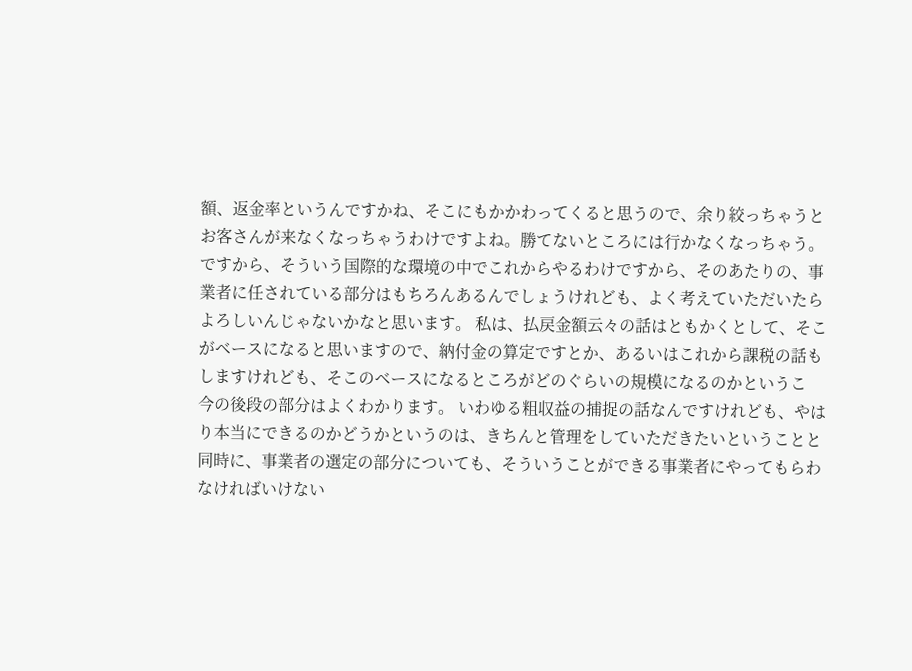額、返金率というんですかね、そこにもかかわってくると思うので、余り絞っちゃうとお客さんが来なくなっちゃうわけですよね。勝てないところには行かなくなっちゃう。ですから、そういう国際的な環境の中でこれからやるわけですから、そのあたりの、事業者に任されている部分はもちろんあるんでしょうけれども、よく考えていただいたらよろしいんじゃないかなと思います。 私は、払戻金額云々の話はともかくとして、そこがベースになると思いますので、納付金の算定ですとか、あるいはこれから課税の話もしますけれども、そこのベースになるところがどのぐらいの規模になるのかというこ
今の後段の部分はよくわかります。 いわゆる粗収益の捕捉の話なんですけれども、やはり本当にできるのかどうかというのは、きちんと管理をしていただきたいということと同時に、事業者の選定の部分についても、そういうことができる事業者にやってもらわなければいけない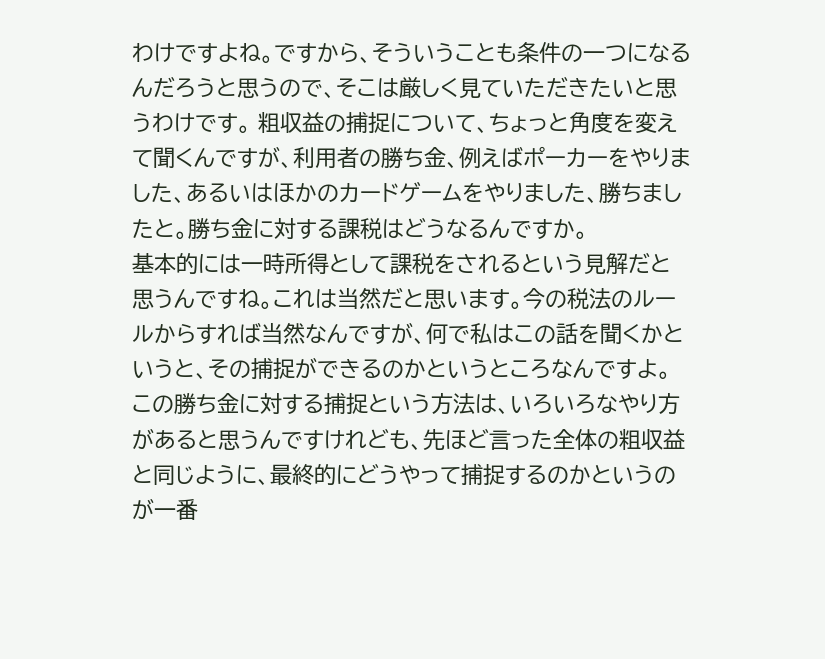わけですよね。ですから、そういうことも条件の一つになるんだろうと思うので、そこは厳しく見ていただきたいと思うわけです。 粗収益の捕捉について、ちょっと角度を変えて聞くんですが、利用者の勝ち金、例えばポーカーをやりました、あるいはほかのカードゲームをやりました、勝ちましたと。勝ち金に対する課税はどうなるんですか。
基本的には一時所得として課税をされるという見解だと思うんですね。これは当然だと思います。今の税法のルールからすれば当然なんですが、何で私はこの話を聞くかというと、その捕捉ができるのかというところなんですよ。 この勝ち金に対する捕捉という方法は、いろいろなやり方があると思うんですけれども、先ほど言った全体の粗収益と同じように、最終的にどうやって捕捉するのかというのが一番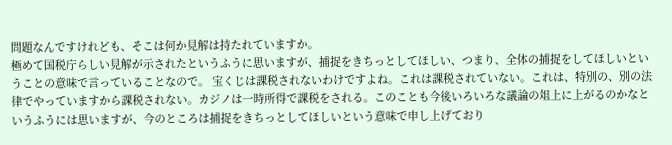問題なんですけれども、そこは何か見解は持たれていますか。
極めて国税庁らしい見解が示されたというふうに思いますが、捕捉をきちっとしてほしい、つまり、全体の捕捉をしてほしいということの意味で言っていることなので。 宝くじは課税されないわけですよね。これは課税されていない。これは、特別の、別の法律でやっていますから課税されない。カジノは一時所得で課税をされる。このことも今後いろいろな議論の俎上に上がるのかなというふうには思いますが、今のところは捕捉をきちっとしてほしいという意味で申し上げており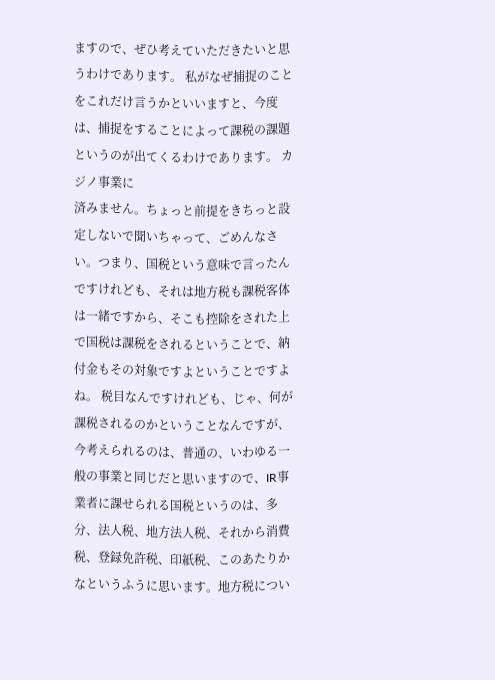ますので、ぜひ考えていただきたいと思うわけであります。 私がなぜ捕捉のことをこれだけ言うかといいますと、今度は、捕捉をすることによって課税の課題というのが出てくるわけであります。 カジノ事業に
済みません。ちょっと前提をきちっと設定しないで聞いちゃって、ごめんなさい。つまり、国税という意味で言ったんですけれども、それは地方税も課税客体は一緒ですから、そこも控除をされた上で国税は課税をされるということで、納付金もその対象ですよということですよね。 税目なんですけれども、じゃ、何が課税されるのかということなんですが、今考えられるのは、普通の、いわゆる一般の事業と同じだと思いますので、IR事業者に課せられる国税というのは、多分、法人税、地方法人税、それから消費税、登録免許税、印紙税、このあたりかなというふうに思います。地方税につい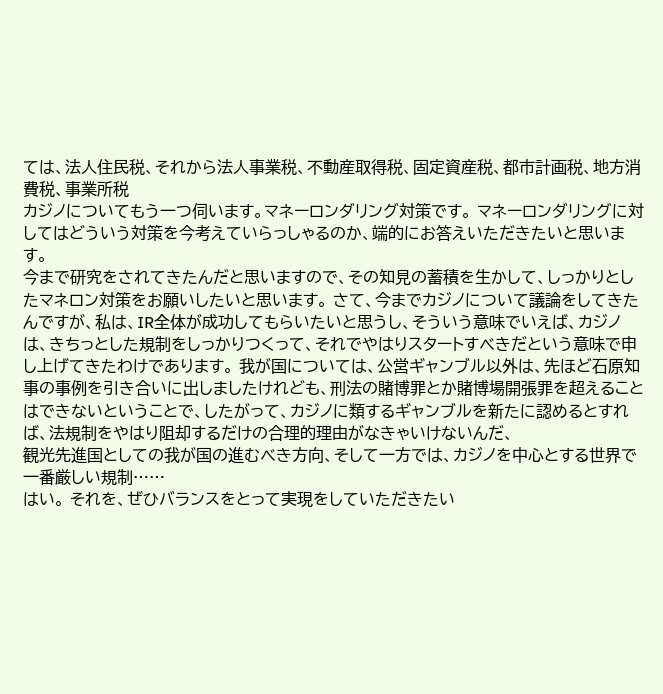ては、法人住民税、それから法人事業税、不動産取得税、固定資産税、都市計画税、地方消費税、事業所税
カジノについてもう一つ伺います。マネーロンダリング対策です。 マネーロンダリングに対してはどういう対策を今考えていらっしゃるのか、端的にお答えいただきたいと思います。
今まで研究をされてきたんだと思いますので、その知見の蓄積を生かして、しっかりとしたマネロン対策をお願いしたいと思います。 さて、今までカジノについて議論をしてきたんですが、私は、IR全体が成功してもらいたいと思うし、そういう意味でいえば、カジノは、きちっとした規制をしっかりつくって、それでやはりスタートすべきだという意味で申し上げてきたわけであります。 我が国については、公営ギャンブル以外は、先ほど石原知事の事例を引き合いに出しましたけれども、刑法の賭博罪とか賭博場開張罪を超えることはできないということで、したがって、カジノに類するギャンブルを新たに認めるとすれば、法規制をやはり阻却するだけの合理的理由がなきゃいけないんだ、
観光先進国としての我が国の進むべき方向、そして一方では、カジノを中心とする世界で一番厳しい規制……
はい。 それを、ぜひバランスをとって実現をしていただきたい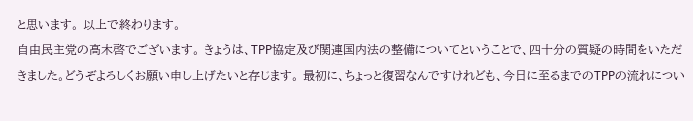と思います。 以上で終わります。
自由民主党の高木啓でございます。 きょうは、TPP協定及び関連国内法の整備についてということで、四十分の質疑の時間をいただきました。どうぞよろしくお願い申し上げたいと存じます。 最初に、ちょっと復習なんですけれども、今日に至るまでのTPPの流れについ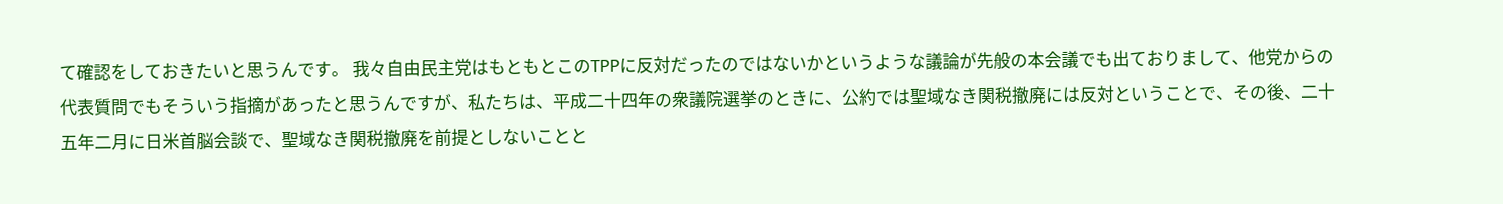て確認をしておきたいと思うんです。 我々自由民主党はもともとこのTPPに反対だったのではないかというような議論が先般の本会議でも出ておりまして、他党からの代表質問でもそういう指摘があったと思うんですが、私たちは、平成二十四年の衆議院選挙のときに、公約では聖域なき関税撤廃には反対ということで、その後、二十五年二月に日米首脳会談で、聖域なき関税撤廃を前提としないことと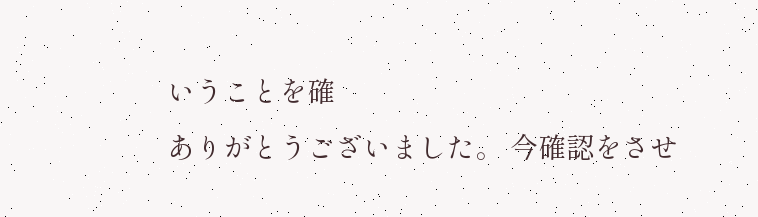いうことを確
ありがとうございました。 今確認をさせ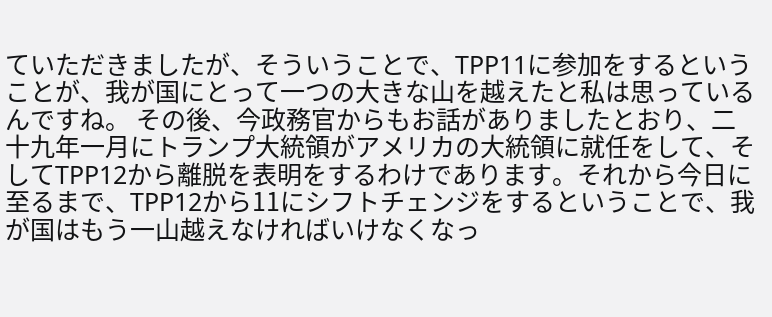ていただきましたが、そういうことで、TPP11に参加をするということが、我が国にとって一つの大きな山を越えたと私は思っているんですね。 その後、今政務官からもお話がありましたとおり、二十九年一月にトランプ大統領がアメリカの大統領に就任をして、そしてTPP12から離脱を表明をするわけであります。それから今日に至るまで、TPP12から11にシフトチェンジをするということで、我が国はもう一山越えなければいけなくなっ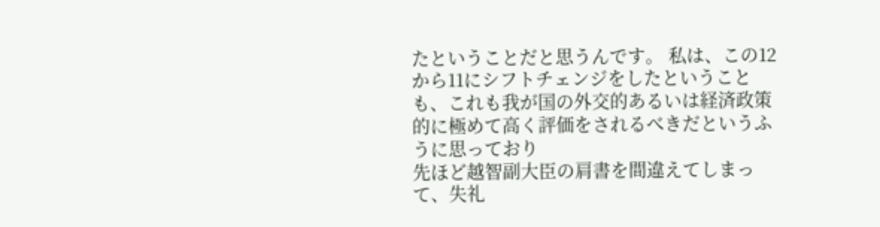たということだと思うんです。 私は、この12から11にシフトチェンジをしたということも、これも我が国の外交的あるいは経済政策的に極めて高く評価をされるべきだというふうに思っており
先ほど越智副大臣の肩書を間違えてしまって、失礼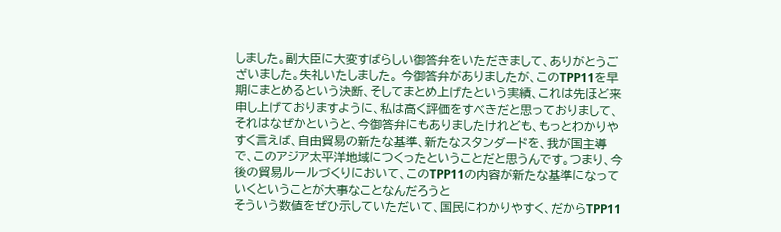しました。副大臣に大変すばらしい御答弁をいただきまして、ありがとうございました。失礼いたしました。 今御答弁がありましたが、このTPP11を早期にまとめるという決断、そしてまとめ上げたという実績、これは先ほど来申し上げておりますように、私は高く評価をすべきだと思っておりまして、それはなぜかというと、今御答弁にもありましたけれども、もっとわかりやすく言えば、自由貿易の新たな基準、新たなスタンダードを、我が国主導で、このアジア太平洋地域につくったということだと思うんです。つまり、今後の貿易ルールづくりにおいて、このTPP11の内容が新たな基準になっていくということが大事なことなんだろうと
そういう数値をぜひ示していただいて、国民にわかりやすく、だからTPP11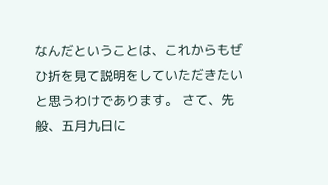なんだということは、これからもぜひ折を見て説明をしていただきたいと思うわけであります。 さて、先般、五月九日に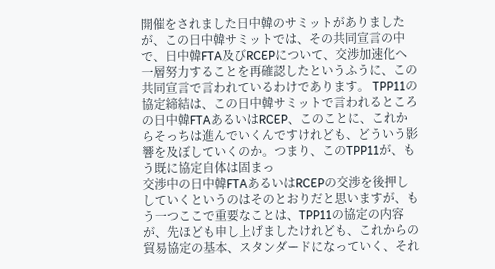開催をされました日中韓のサミットがありましたが、この日中韓サミットでは、その共同宣言の中で、日中韓FTA及びRCEPについて、交渉加速化へ一層努力することを再確認したというふうに、この共同宣言で言われているわけであります。 TPP11の協定締結は、この日中韓サミットで言われるところの日中韓FTAあるいはRCEP、このことに、これからそっちは進んでいくんですけれども、どういう影響を及ぼしていくのか。つまり、このTPP11が、もう既に協定自体は固まっ
交渉中の日中韓FTAあるいはRCEPの交渉を後押ししていくというのはそのとおりだと思いますが、もう一つここで重要なことは、TPP11の協定の内容が、先ほども申し上げましたけれども、これからの貿易協定の基本、スタンダードになっていく、それ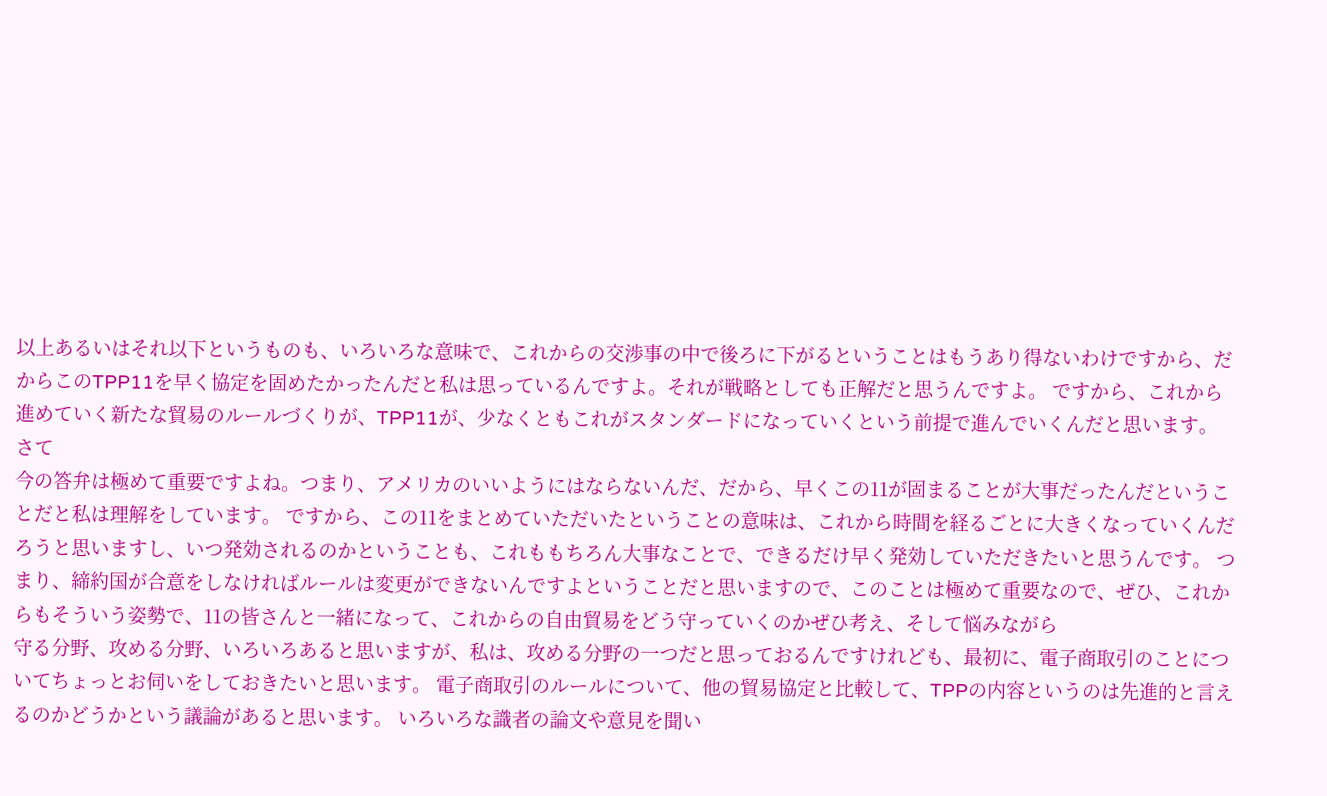以上あるいはそれ以下というものも、いろいろな意味で、これからの交渉事の中で後ろに下がるということはもうあり得ないわけですから、だからこのTPP11を早く協定を固めたかったんだと私は思っているんですよ。それが戦略としても正解だと思うんですよ。 ですから、これから進めていく新たな貿易のルールづくりが、TPP11が、少なくともこれがスタンダードになっていくという前提で進んでいくんだと思います。 さて
今の答弁は極めて重要ですよね。つまり、アメリカのいいようにはならないんだ、だから、早くこの11が固まることが大事だったんだということだと私は理解をしています。 ですから、この11をまとめていただいたということの意味は、これから時間を経るごとに大きくなっていくんだろうと思いますし、いつ発効されるのかということも、これももちろん大事なことで、できるだけ早く発効していただきたいと思うんです。 つまり、締約国が合意をしなければルールは変更ができないんですよということだと思いますので、このことは極めて重要なので、ぜひ、これからもそういう姿勢で、11の皆さんと一緒になって、これからの自由貿易をどう守っていくのかぜひ考え、そして悩みながら
守る分野、攻める分野、いろいろあると思いますが、私は、攻める分野の一つだと思っておるんですけれども、最初に、電子商取引のことについてちょっとお伺いをしておきたいと思います。 電子商取引のルールについて、他の貿易協定と比較して、TPPの内容というのは先進的と言えるのかどうかという議論があると思います。 いろいろな識者の論文や意見を聞い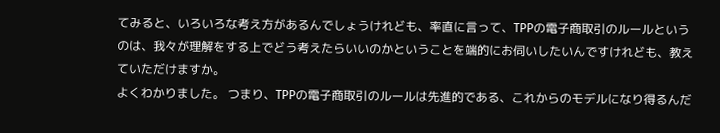てみると、いろいろな考え方があるんでしょうけれども、率直に言って、TPPの電子商取引のルールというのは、我々が理解をする上でどう考えたらいいのかということを端的にお伺いしたいんですけれども、教えていただけますか。
よくわかりました。 つまり、TPPの電子商取引のルールは先進的である、これからのモデルになり得るんだ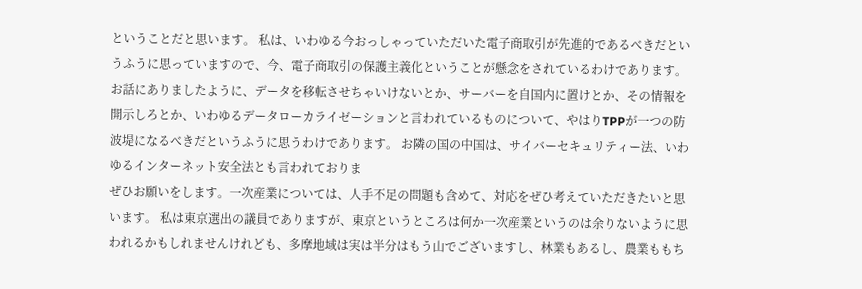ということだと思います。 私は、いわゆる今おっしゃっていただいた電子商取引が先進的であるべきだというふうに思っていますので、今、電子商取引の保護主義化ということが懸念をされているわけであります。お話にありましたように、データを移転させちゃいけないとか、サーバーを自国内に置けとか、その情報を開示しろとか、いわゆるデータローカライゼーションと言われているものについて、やはりTPPが一つの防波堤になるべきだというふうに思うわけであります。 お隣の国の中国は、サイバーセキュリティー法、いわゆるインターネット安全法とも言われておりま
ぜひお願いをします。一次産業については、人手不足の問題も含めて、対応をぜひ考えていただきたいと思います。 私は東京選出の議員でありますが、東京というところは何か一次産業というのは余りないように思われるかもしれませんけれども、多摩地域は実は半分はもう山でございますし、林業もあるし、農業ももち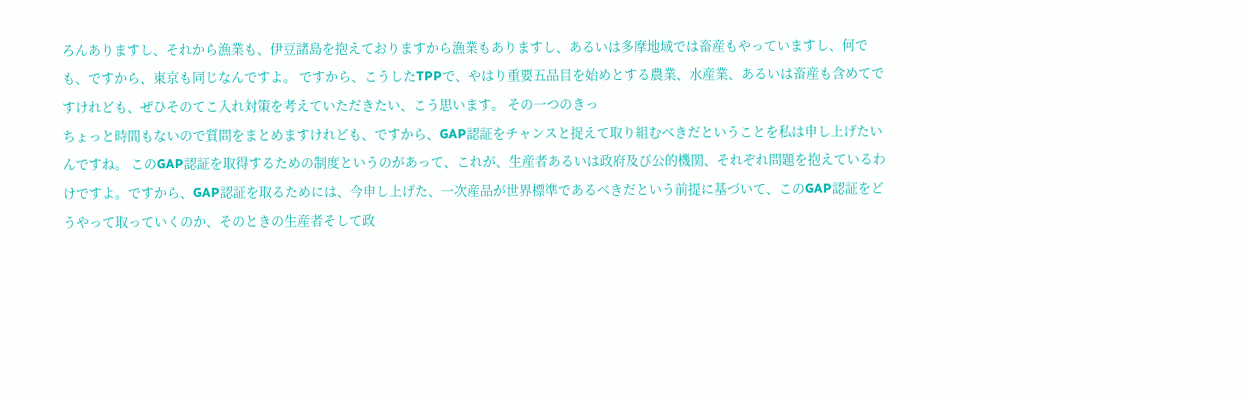ろんありますし、それから漁業も、伊豆諸島を抱えておりますから漁業もありますし、あるいは多摩地域では畜産もやっていますし、何でも、ですから、東京も同じなんですよ。 ですから、こうしたTPPで、やはり重要五品目を始めとする農業、水産業、あるいは畜産も含めてですけれども、ぜひそのてこ入れ対策を考えていただきたい、こう思います。 その一つのきっ
ちょっと時間もないので質問をまとめますけれども、ですから、GAP認証をチャンスと捉えて取り組むべきだということを私は申し上げたいんですね。 このGAP認証を取得するための制度というのがあって、これが、生産者あるいは政府及び公的機関、それぞれ問題を抱えているわけですよ。ですから、GAP認証を取るためには、今申し上げた、一次産品が世界標準であるべきだという前提に基づいて、このGAP認証をどうやって取っていくのか、そのときの生産者そして政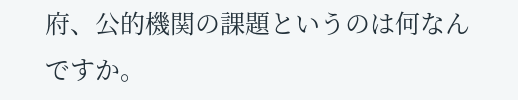府、公的機関の課題というのは何なんですか。